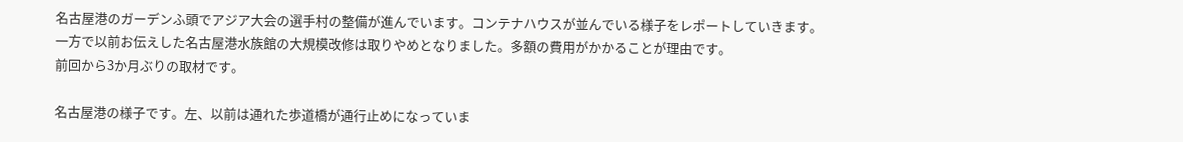名古屋港のガーデンふ頭でアジア大会の選手村の整備が進んでいます。コンテナハウスが並んでいる様子をレポートしていきます。
一方で以前お伝えした名古屋港水族館の大規模改修は取りやめとなりました。多額の費用がかかることが理由です。
前回から3か月ぶりの取材です。

名古屋港の様子です。左、以前は通れた歩道橋が通行止めになっていま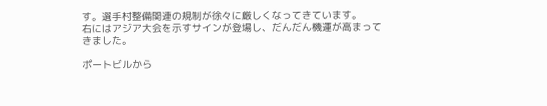す。選手村整備関連の規制が徐々に厳しくなってきています。
右にはアジア大会を示すサインが登場し、だんだん機運が高まってきました。

ポートビルから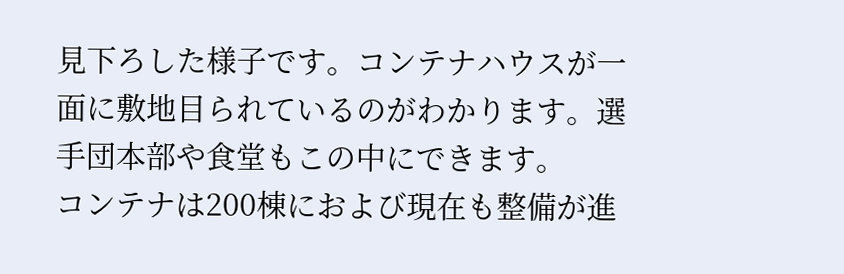見下ろした様子です。コンテナハウスが一面に敷地目られているのがわかります。選手団本部や食堂もこの中にできます。
コンテナは200棟におよび現在も整備が進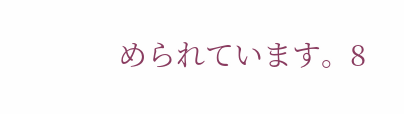められています。8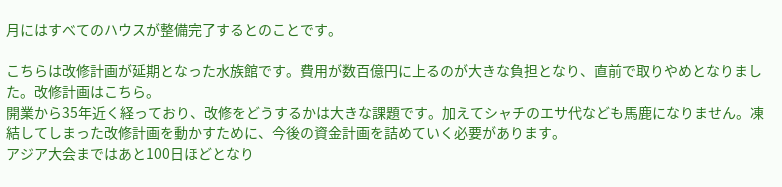月にはすべてのハウスが整備完了するとのことです。

こちらは改修計画が延期となった水族館です。費用が数百億円に上るのが大きな負担となり、直前で取りやめとなりました。改修計画はこちら。
開業から35年近く経っており、改修をどうするかは大きな課題です。加えてシャチのエサ代なども馬鹿になりません。凍結してしまった改修計画を動かすために、今後の資金計画を詰めていく必要があります。
アジア大会まではあと100日ほどとなり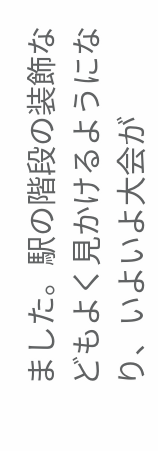ました。駅の階段の装飾などもよく見かけるようになり、いよいよ大会が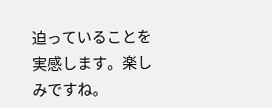迫っていることを実感します。楽しみですね。